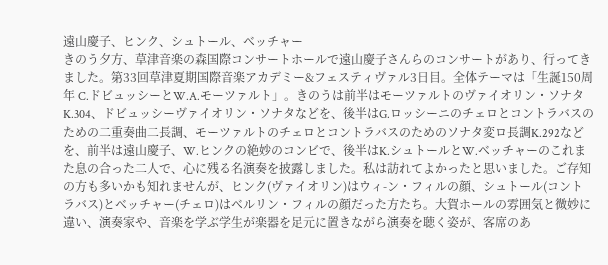遠山慶子、ヒンク、シュトール、ベッチャー
きのう夕方、草津音楽の森国際コンサートホールで遠山慶子さんらのコンサートがあり、行ってきました。第33回草津夏期国際音楽アカデミー&フェスティヴァル3日目。全体テーマは「生誕150周年 C.ドビュッシーとW.A.モーツァルト」。きのうは前半はモーツァルトのヴァイオリン・ソナタK.304、ドビュッシーヴァイオリン・ソナタなどを、後半はG.ロッシーニのチェロとコントラバスのための二重奏曲二長調、モーツァルトのチェロとコントラバスのためのソナタ変ロ長調K.292などを、前半は遠山慶子、W.ヒンクの絶妙のコンビで、後半はK.シュトールとW.ベッチャーのこれまた息の合った二人で、心に残る名演奏を披露しました。私は訪れてよかったと思いました。ご存知の方も多いかも知れませんが、ヒンク(ヴァイオリン)はウィ-ン・フィルの顔、シュトール(コントラバス)とベッチャー(チェロ)はベルリン・フィルの顔だった方たち。大賀ホールの雰囲気と微妙に違い、演奏家や、音楽を学ぶ学生が楽器を足元に置きながら演奏を聴く姿が、客席のあ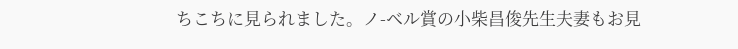ちこちに見られました。ノ-ベル賞の小柴昌俊先生夫妻もお見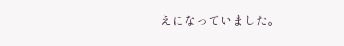えになっていました。